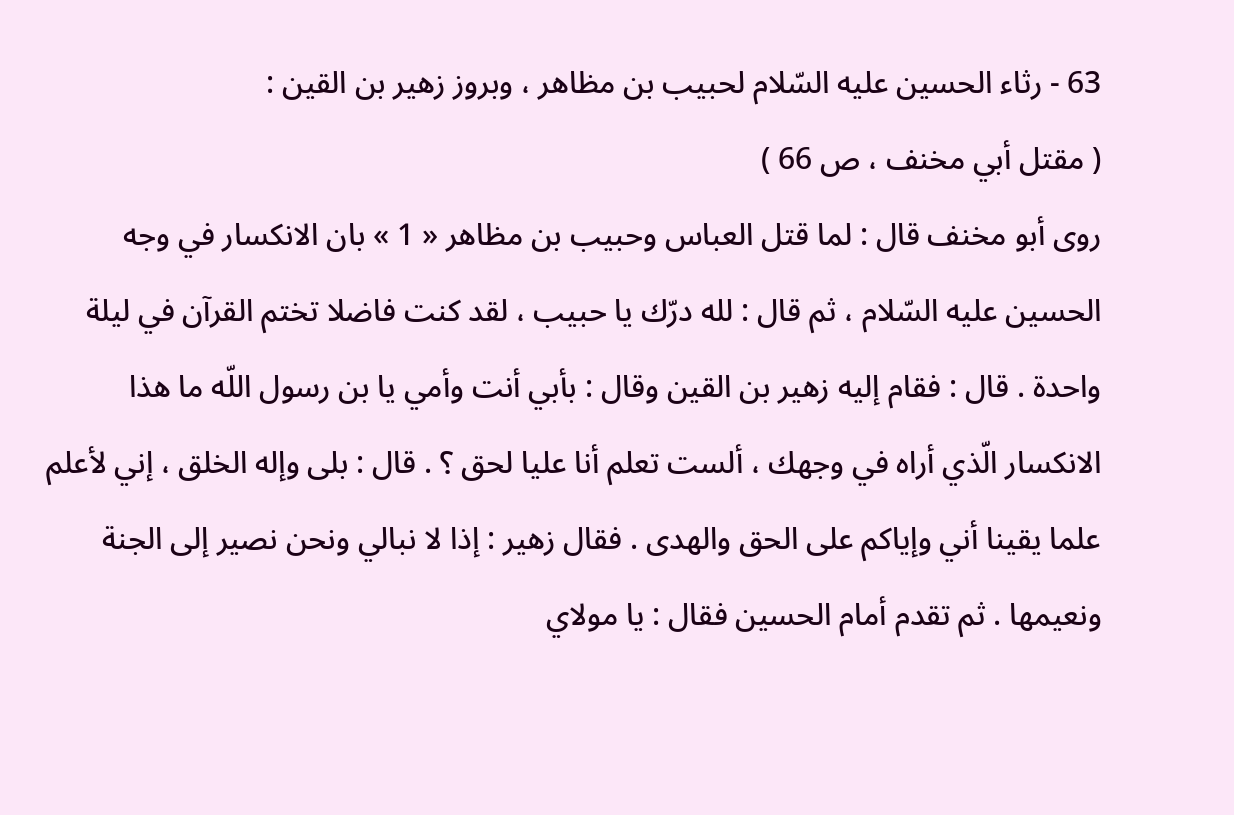63 - رثاء الحسين عليه السّلام لحبيب بن مظاهر ، وبروز زهير بن القين :
( مقتل أبي مخنف ، ص 66 )
روى أبو مخنف قال : لما قتل العباس وحبيب بن مظاهر « 1 » بان الانكسار في وجه الحسين عليه السّلام ، ثم قال : لله درّك يا حبيب ، لقد كنت فاضلا تختم القرآن في ليلة واحدة . قال : فقام إليه زهير بن القين وقال : بأبي أنت وأمي يا بن رسول اللّه ما هذا الانكسار الّذي أراه في وجهك ، ألست تعلم أنا عليا لحق ؟ . قال : بلى وإله الخلق ، إني لأعلم علما يقينا أني وإياكم على الحق والهدى . فقال زهير : إذا لا نبالي ونحن نصير إلى الجنة ونعيمها . ثم تقدم أمام الحسين فقال : يا مولاي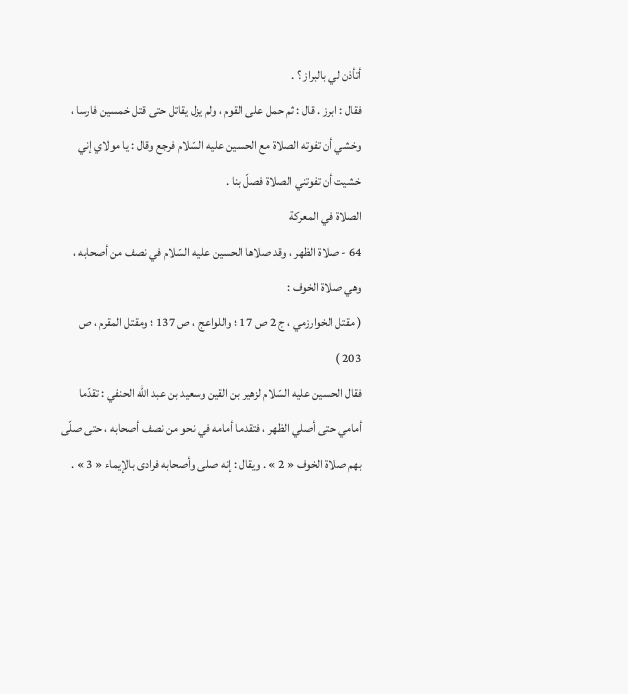أتأذن لي بالبراز ؟ .
فقال : ابرز . قال : ثم حمل على القوم ، ولم يزل يقاتل حتى قتل خمسين فارسا ، وخشي أن تفوته الصلاة مع الحسين عليه السّلام فرجع وقال : يا مولاي إني خشيت أن تفوتني الصلاة فصلّ بنا .
الصلاة في المعركة
64 - صلاة الظهر ، وقد صلاها الحسين عليه السّلام في نصف من أصحابه ، وهي صلاة الخوف :
( مقتل الخوارزمي ، ج 2 ص 17 ؛ واللواعج ، ص 137 ؛ ومقتل المقرم ، ص 203 )
فقال الحسين عليه السّلام لزهير بن القين وسعيد بن عبد اللّه الحنفي : تقدّما أمامي حتى أصلي الظهر ، فتقدما أمامه في نحو من نصف أصحابه ، حتى صلّى بهم صلاة الخوف « 2 » . ويقال : إنه صلى وأصحابه فرادى بالإيماء « 3 » .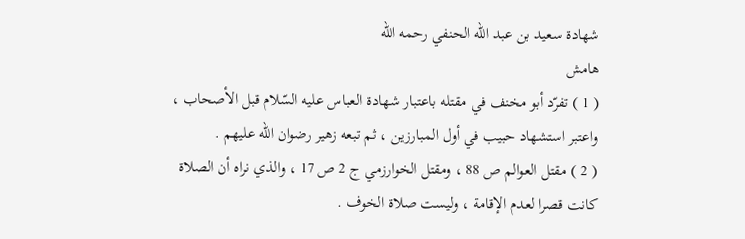شهادة سعيد بن عبد اللّه الحنفي رحمه اللّه
هامش
( 1 ) تفرّد أبو مخنف في مقتله باعتبار شهادة العباس عليه السّلام قبل الأصحاب ، واعتبر استشهاد حبيب في أول المبارزين ، ثم تبعه زهير رضوان اللّه عليهم .
( 2 ) مقتل العوالم ص 88 ، ومقتل الخوارزمي ج 2 ص 17 ، والذي نراه أن الصلاة كانت قصرا لعدم الإقامة ، وليست صلاة الخوف .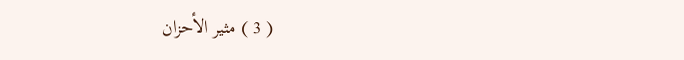( 3 ) مثير الأحزان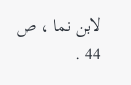لابن نما ، ص 44 .